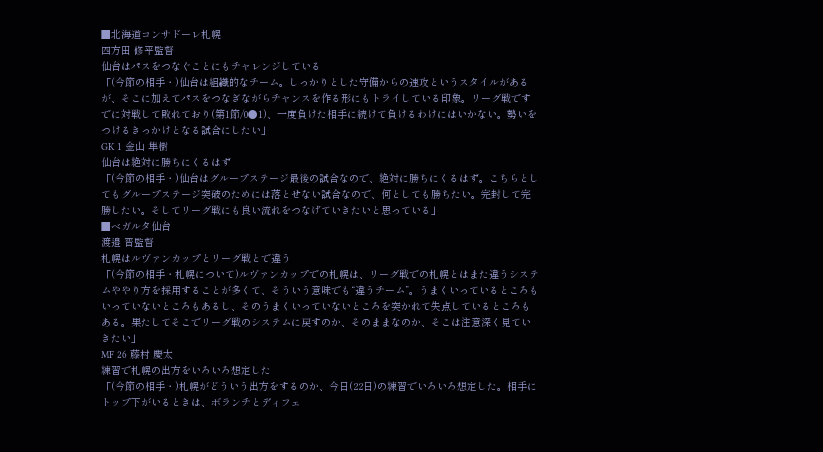■北海道コンサドーレ札幌
四方田 修平監督
仙台はパスをつなぐことにもチャレンジしている
「(今節の相手・)仙台は組織的なチーム。しっかりとした守備からの速攻というスタイルがあるが、そこに加えてパスをつなぎながらチャンスを作る形にもトライしている印象。リーグ戦ですでに対戦して敗れており(第1節/0●1)、一度負けた相手に続けて負けるわけにはいかない。勢いをつけるきっかけとなる試合にしたい」
GK 1 金山 隼樹
仙台は絶対に勝ちにくるはず
「(今節の相手・)仙台はグループステージ最後の試合なので、絶対に勝ちにくるはず。こちらとしてもグループステージ突破のためには落とせない試合なので、何としても勝ちたい。完封して完勝したい。そしてリーグ戦にも良い流れをつなげていきたいと思っている」
■ベガルタ仙台
渡邉 晋監督
札幌はルヴァンカップとリーグ戦とで違う
「(今節の相手・札幌について)ルヴァンカップでの札幌は、リーグ戦での札幌とはまた違うシステムややり方を採用することが多くて、そういう意味でも“違うチーム”。うまくいっているところもいっていないところもあるし、そのうまくいっていないところを突かれて失点しているところもある。果たしてそこでリーグ戦のシステムに戻すのか、そのままなのか、そこは注意深く見ていきたい」
MF 26 藤村 慶太
練習で札幌の出方をいろいろ想定した
「(今節の相手・)札幌がどういう出方をするのか、今日(22日)の練習でいろいろ想定した。相手にトップ下がいるときは、ボランチとディフェ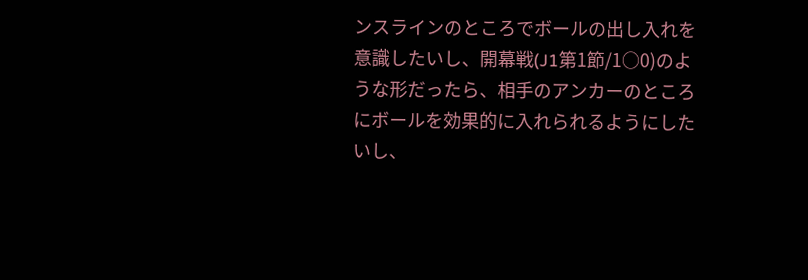ンスラインのところでボールの出し入れを意識したいし、開幕戦(J1第1節/1○0)のような形だったら、相手のアンカーのところにボールを効果的に入れられるようにしたいし、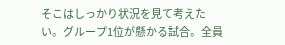そこはしっかり状況を見て考えたい。グループ1位が懸かる試合。全員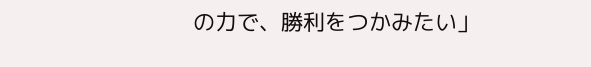の力で、勝利をつかみたい」